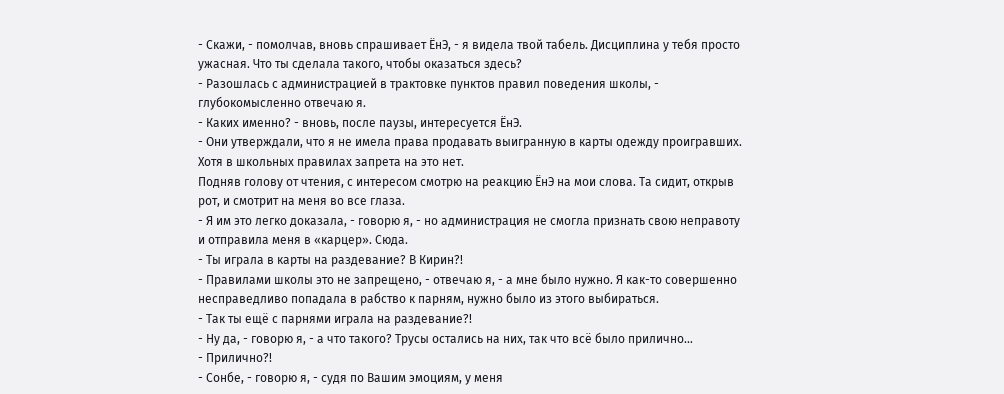- Скажи, - помолчав, вновь спрашивает ЁнЭ, - я видела твой табель. Дисциплина у тебя просто
ужасная. Что ты сделала такого, чтобы оказаться здесь?
- Разошлась с администрацией в трактовке пунктов правил поведения школы, -
глубокомысленно отвечаю я.
- Каких именно? - вновь, после паузы, интересуется ЁнЭ.
- Они утверждали, что я не имела права продавать выигранную в карты одежду проигравших.
Хотя в школьных правилах запрета на это нет.
Подняв голову от чтения, с интересом смотрю на реакцию ЁнЭ на мои слова. Та сидит, открыв
рот, и смотрит на меня во все глаза.
- Я им это легко доказала, - говорю я, - но администрация не смогла признать свою неправоту
и отправила меня в «карцер». Сюда.
- Ты играла в карты на раздевание? В Кирин?!
- Правилами школы это не запрещено, - отвечаю я, - а мне было нужно. Я как-то совершенно
несправедливо попадала в рабство к парням, нужно было из этого выбираться.
- Так ты ещё с парнями играла на раздевание?!
- Ну да, - говорю я, - а что такого? Трусы остались на них, так что всё было прилично…
- Прилично?!
- Сонбе, - говорю я, - судя по Вашим эмоциям, у меня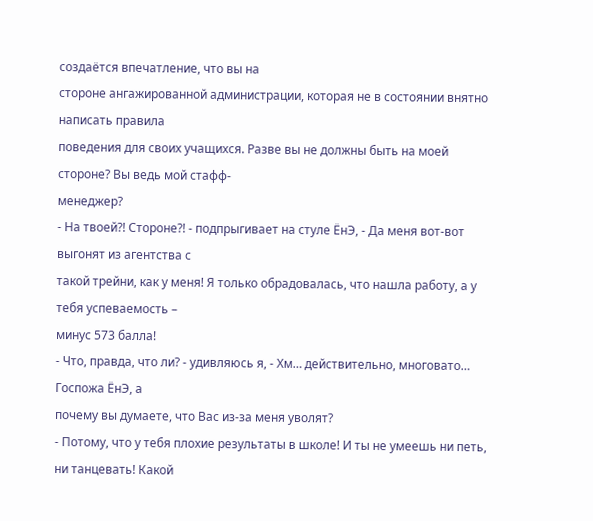создаётся впечатление, что вы на
стороне ангажированной администрации, которая не в состоянии внятно написать правила
поведения для своих учащихся. Разве вы не должны быть на моей стороне? Вы ведь мой стафф-
менеджер?
- На твоей?! Стороне?! - подпрыгивает на стуле ЁнЭ, - Да меня вот-вот выгонят из агентства с
такой трейни, как у меня! Я только обрадовалась, что нашла работу, а у тебя успеваемость –
минус 573 балла!
- Что, правда, что ли? - удивляюсь я, - Хм… действительно, многовато… Госпожа ЁнЭ, а
почему вы думаете, что Вас из-за меня уволят?
- Потому, что у тебя плохие результаты в школе! И ты не умеешь ни петь, ни танцевать! Какой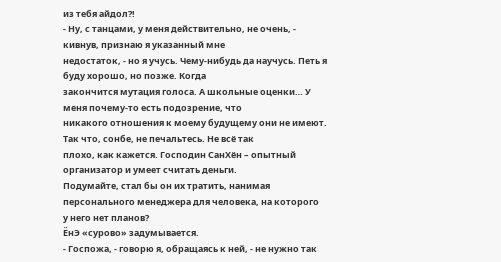из тебя айдол?!
- Ну, с танцами, у меня действительно, не очень, - кивнув, признаю я указанный мне
недостаток, - но я учусь. Чему-нибудь да научусь. Петь я буду хорошо, но позже. Когда
закончится мутация голоса. А школьные оценки… У меня почему-то есть подозрение, что
никакого отношения к моему будущему они не имеют. Так что, сонбе, не печальтесь. Не всё так
плохо, как кажется. Господин СанХён – опытный организатор и умеет считать деньги.
Подумайте, стал бы он их тратить, нанимая персонального менеджера для человека, на которого
у него нет планов?
ЁнЭ «сурово» задумывается.
- Госпожа, - говорю я, обращаясь к ней, - не нужно так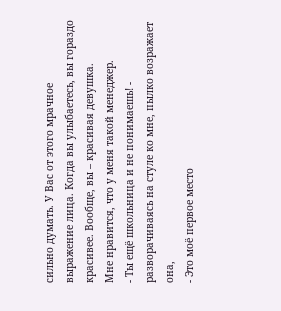сильно думать. У Вас от этого мрачное
выражение лица. Когда вы улыбаетесь, вы гораздо красивее. Вообще, вы – красивая девушка.
Мне нравится, что у меня такой менеджер.
- Ты ещё школьница и не понимаешь! - разворачиваясь на стуле ко мне, пылко возражает она,
- Это моё первое место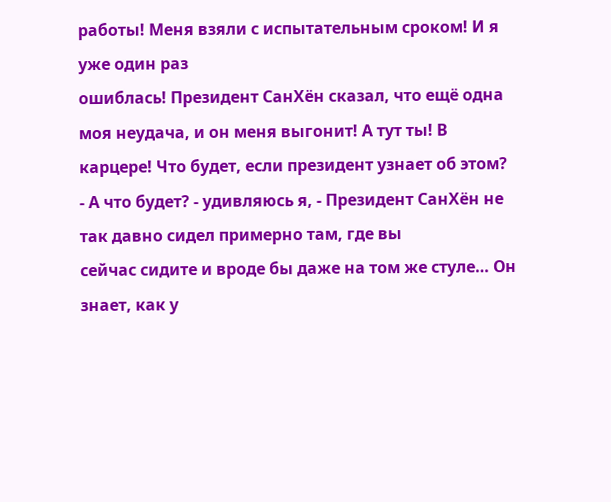работы! Меня взяли с испытательным сроком! И я уже один раз
ошиблась! Президент СанХён сказал, что ещё одна моя неудача, и он меня выгонит! А тут ты! В
карцере! Что будет, если президент узнает об этом?
- А что будет? - удивляюсь я, - Президент СанХён не так давно сидел примерно там, где вы
сейчас сидите и вроде бы даже на том же стуле… Он знает, как у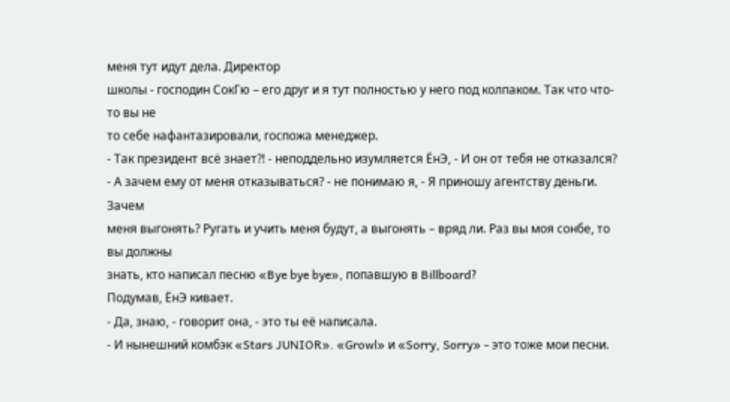меня тут идут дела. Директор
школы - господин СокГю – его друг и я тут полностью у него под колпаком. Так что что-то вы не
то себе нафантазировали, госпожа менеджер.
- Так президент всё знает?! - неподдельно изумляется ЁнЭ, - И он от тебя не отказался?
- А зачем ему от меня отказываться? - не понимаю я, - Я приношу агентству деньги. Зачем
меня выгонять? Ругать и учить меня будут, а выгонять – вряд ли. Раз вы моя сонбе, то вы должны
знать, кто написал песню «Bye bye bye», попавшую в Billboard?
Подумав, ЁнЭ кивает.
- Да, знаю, - говорит она, - это ты её написала.
- И нынешний комбэк «Stars JUNIOR». «Growl» и «Sorry, Sorry» - это тоже мои песни.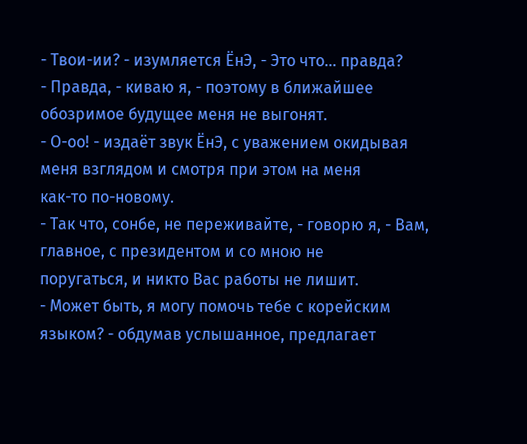- Твои-ии? - изумляется ЁнЭ, - Это что… правда?
- Правда, - киваю я, - поэтому в ближайшее обозримое будущее меня не выгонят.
- О-оо! - издаёт звук ЁнЭ, с уважением окидывая меня взглядом и смотря при этом на меня
как-то по-новому.
- Так что, сонбе, не переживайте, - говорю я, - Вам, главное, с президентом и со мною не
поругаться, и никто Вас работы не лишит.
- Может быть, я могу помочь тебе с корейским языком? - обдумав услышанное, предлагает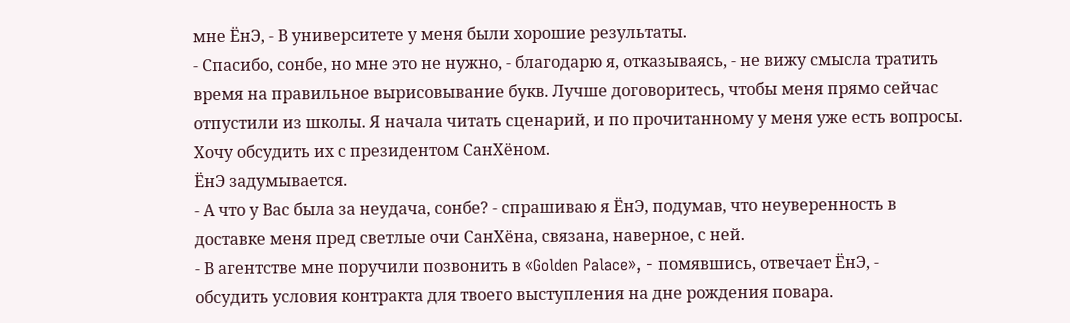мне ЁнЭ, - В университете у меня были хорошие результаты.
- Спасибо, сонбе, но мне это не нужно, - благодарю я, отказываясь, - не вижу смысла тратить
время на правильное вырисовывание букв. Лучше договоритесь, чтобы меня прямо сейчас
отпустили из школы. Я начала читать сценарий, и по прочитанному у меня уже есть вопросы.
Хочу обсудить их с президентом СанХёном.
ЁнЭ задумывается.
- А что у Вас была за неудача, сонбе? - спрашиваю я ЁнЭ, подумав, что неуверенность в
доставке меня пред светлые очи СанХёна, связана, наверное, с ней.
- В агентстве мне поручили позвонить в «Golden Palace», - помявшись, отвечает ЁнЭ, -
обсудить условия контракта для твоего выступления на дне рождения повара.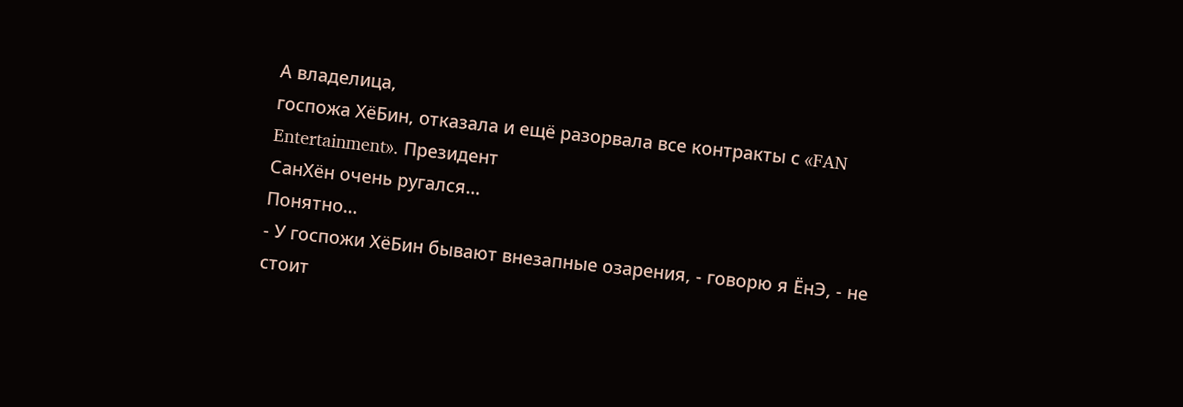А владелица,
госпожа ХёБин, отказала и ещё разорвала все контракты с «FAN Entertainment». Президент
СанХён очень ругался…
Понятно…
- У госпожи ХёБин бывают внезапные озарения, - говорю я ЁнЭ, - не стоит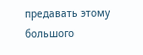предавать этому
большого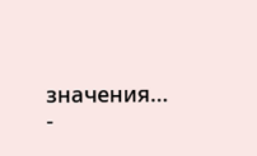значения...
-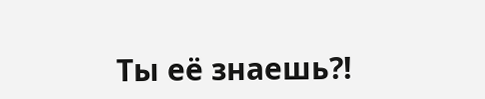Ты её знаешь?!